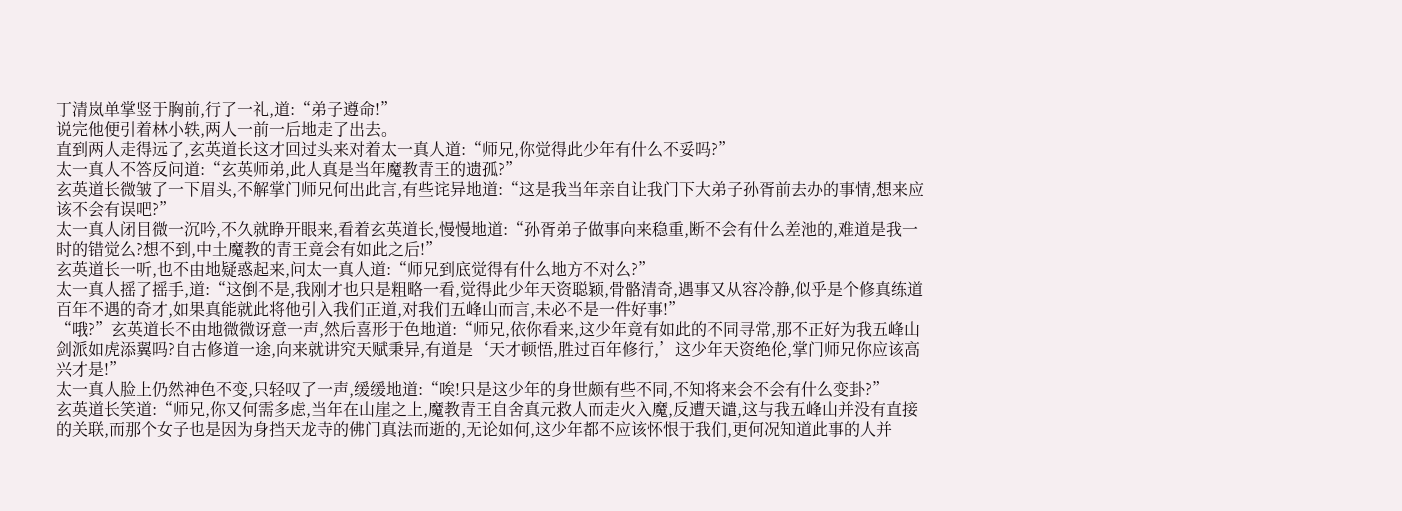丁清岚单掌竖于胸前,行了一礼,道:“弟子遵命!”
说完他便引着林小轶,两人一前一后地走了出去。
直到两人走得远了,玄英道长这才回过头来对着太一真人道:“师兄,你觉得此少年有什么不妥吗?”
太一真人不答反问道:“玄英师弟,此人真是当年魔教青王的遗孤?”
玄英道长微皱了一下眉头,不解掌门师兄何出此言,有些诧异地道:“这是我当年亲自让我门下大弟子孙胥前去办的事情,想来应该不会有误吧?”
太一真人闭目微一沉吟,不久就睁开眼来,看着玄英道长,慢慢地道:“孙胥弟子做事向来稳重,断不会有什么差池的,难道是我一时的错觉么?想不到,中土魔教的青王竟会有如此之后!”
玄英道长一听,也不由地疑惑起来,问太一真人道:“师兄到底觉得有什么地方不对么?”
太一真人摇了摇手,道:“这倒不是,我刚才也只是粗略一看,觉得此少年天资聪颖,骨骼清奇,遇事又从容冷静,似乎是个修真练道百年不遇的奇才,如果真能就此将他引入我们正道,对我们五峰山而言,未必不是一件好事!”
“哦?”玄英道长不由地微微讶意一声,然后喜形于色地道:“师兄,依你看来,这少年竟有如此的不同寻常,那不正好为我五峰山剑派如虎添翼吗?自古修道一途,向来就讲究天赋秉异,有道是‘天才顿悟,胜过百年修行,’这少年天资绝伦,掌门师兄你应该高兴才是!”
太一真人脸上仍然神色不变,只轻叹了一声,缓缓地道:“唉!只是这少年的身世颇有些不同,不知将来会不会有什么变卦?”
玄英道长笑道:“师兄,你又何需多虑,当年在山崖之上,魔教青王自舍真元救人而走火入魔,反遭天谴,这与我五峰山并没有直接的关联,而那个女子也是因为身挡天龙寺的佛门真法而逝的,无论如何,这少年都不应该怀恨于我们,更何况知道此事的人并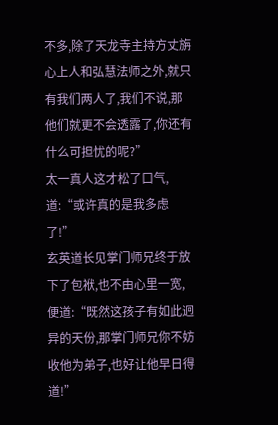不多,除了天龙寺主持方丈旃心上人和弘慧法师之外,就只有我们两人了,我们不说,那他们就更不会透露了,你还有什么可担忧的呢?”
太一真人这才松了口气,道:“或许真的是我多虑了!”
玄英道长见掌门师兄终于放下了包袱,也不由心里一宽,便道:“既然这孩子有如此迥异的天份,那掌门师兄你不妨收他为弟子,也好让他早日得道!”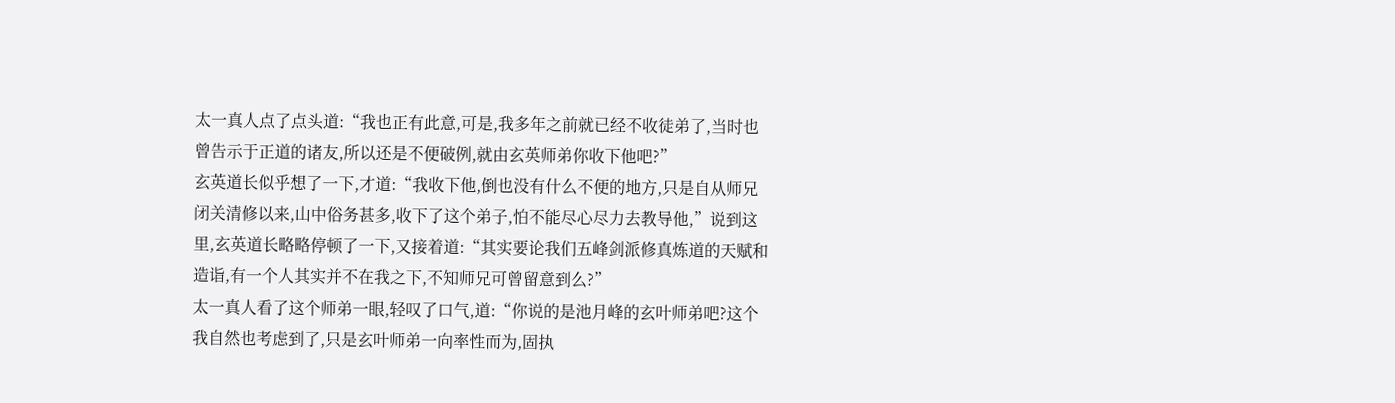太一真人点了点头道:“我也正有此意,可是,我多年之前就已经不收徒弟了,当时也曾告示于正道的诸友,所以还是不便破例,就由玄英师弟你收下他吧?”
玄英道长似乎想了一下,才道:“我收下他,倒也没有什么不便的地方,只是自从师兄闭关清修以来,山中俗务甚多,收下了这个弟子,怕不能尽心尽力去教导他,”说到这里,玄英道长略略停顿了一下,又接着道:“其实要论我们五峰剑派修真炼道的天赋和造诣,有一个人其实并不在我之下,不知师兄可曾留意到么?”
太一真人看了这个师弟一眼,轻叹了口气,道:“你说的是池月峰的玄叶师弟吧?这个我自然也考虑到了,只是玄叶师弟一向率性而为,固执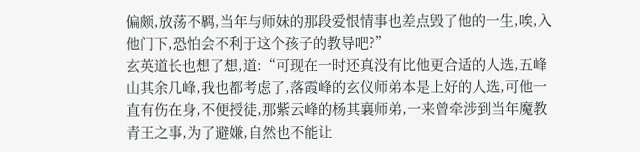偏颇,放荡不羁,当年与师妹的那段爱恨情事也差点毁了他的一生,唉,入他门下,恐怕会不利于这个孩子的教导吧?”
玄英道长也想了想,道:“可现在一时还真没有比他更合适的人选,五峰山其余几峰,我也都考虑了,落霞峰的玄仪师弟本是上好的人选,可他一直有伤在身,不便授徒,那紫云峰的杨其襄师弟,一来曾牵涉到当年魔教青王之事,为了避嫌,自然也不能让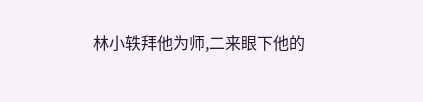林小轶拜他为师,二来眼下他的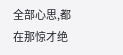全部心思,都在那惊才绝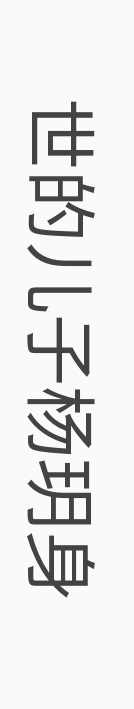世的儿子杨玥身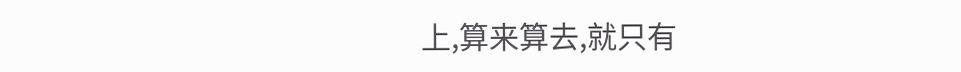上,算来算去,就只有